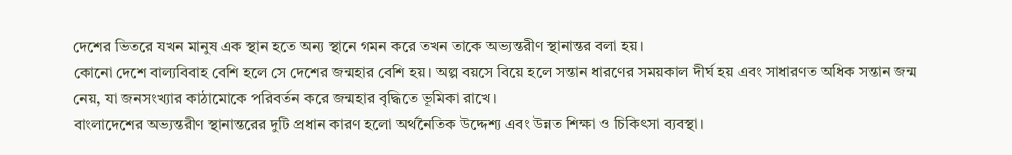দেশের ভিতরে যখন মানুষ এক স্থান হতে অন্য স্থানে গমন করে তখন তাকে অভ্যন্তরীণ স্থানান্তর বলা হয়।
কোনো দেশে বাল্যবিবাহ বেশি হলে সে দেশের জন্মহার বেশি হয়। অল্প বয়সে বিয়ে হলে সন্তান ধারণের সময়কাল দীর্ঘ হয় এবং সাধারণত অধিক সন্তান জন্ম নেয়, যা জনসংখ্যার কাঠামোকে পরিবর্তন করে জন্মহার বৃদ্ধিতে ভূমিকা রাখে।
বাংলাদেশের অভ্যন্তরীণ স্থানান্তরের দুটি প্রধান কারণ হলো অর্থনৈতিক উদ্দেশ্য এবং উন্নত শিক্ষা ও চিকিৎসা ব্যবস্থা।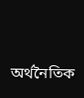অর্থনৈতিক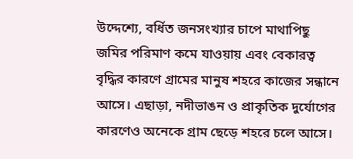উদ্দেশ্যে, বর্ধিত জনসংখ্যার চাপে মাথাপিছু জমির পরিমাণ কমে যাওয়ায় এবং বেকারত্ব বৃদ্ধির কারণে গ্রামের মানুষ শহরে কাজের সন্ধানে আসে। এছাড়া, নদীভাঙন ও প্রাকৃতিক দুর্যোগের কারণেও অনেকে গ্রাম ছেড়ে শহরে চলে আসে।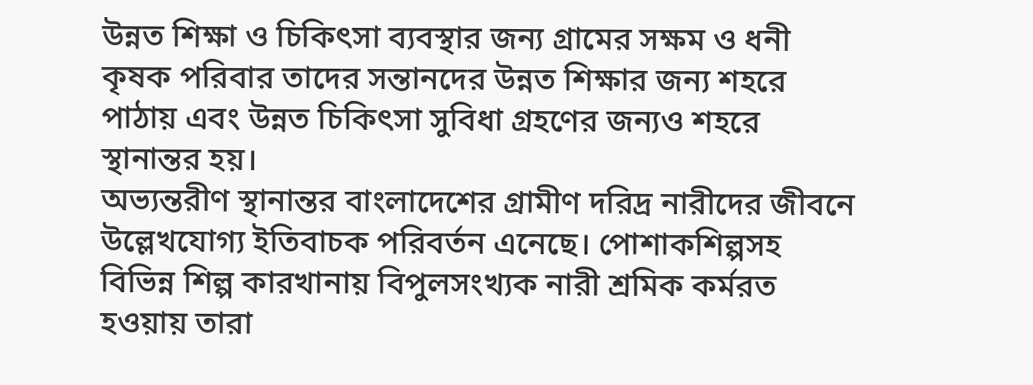উন্নত শিক্ষা ও চিকিৎসা ব্যবস্থার জন্য গ্রামের সক্ষম ও ধনী কৃষক পরিবার তাদের সন্তানদের উন্নত শিক্ষার জন্য শহরে পাঠায় এবং উন্নত চিকিৎসা সুবিধা গ্রহণের জন্যও শহরে স্থানান্তর হয়।
অভ্যন্তরীণ স্থানান্তর বাংলাদেশের গ্রামীণ দরিদ্র নারীদের জীবনে উল্লেখযোগ্য ইতিবাচক পরিবর্তন এনেছে। পোশাকশিল্পসহ বিভিন্ন শিল্প কারখানায় বিপুলসংখ্যক নারী শ্রমিক কর্মরত হওয়ায় তারা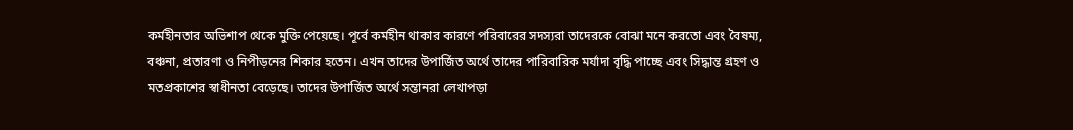কর্মহীনতার অভিশাপ থেকে মুক্তি পেয়েছে। পূর্বে কর্মহীন থাকার কারণে পরিবারের সদস্যরা তাদেরকে বোঝা মনে করতো এবং বৈষম্য, বঞ্চনা, প্রতারণা ও নিপীড়নের শিকার হতেন। এখন তাদের উপার্জিত অর্থে তাদের পারিবারিক মর্যাদা বৃদ্ধি পাচ্ছে এবং সিদ্ধান্ত গ্রহণ ও মতপ্রকাশের স্বাধীনতা বেড়েছে। তাদের উপার্জিত অর্থে সন্তানরা লেখাপড়া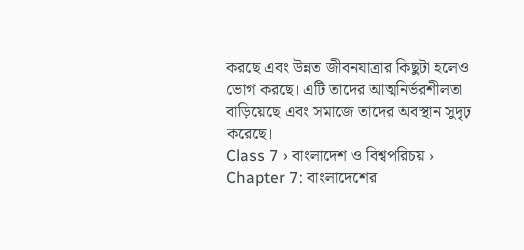করছে এবং উন্নত জীবনযাত্রার কিছুটা হলেও ভোগ করছে। এটি তাদের আত্মনির্ভরশীলতা বাড়িয়েছে এবং সমাজে তাদের অবস্থান সুদৃঢ় করেছে।
Class 7 › বাংলাদেশ ও বিশ্বপরিচয় › Chapter 7: বাংলাদেশের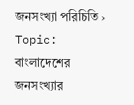জনসংখ্যা পরিচিতি › Topic: বাংলাদেশের জনসংখ্যার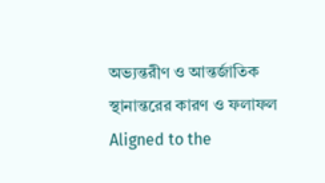অভ্যন্তরীণ ও আন্তর্জাতিক স্থানান্তরের কারণ ও ফলাফল
Aligned to the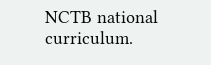NCTB national curriculum.